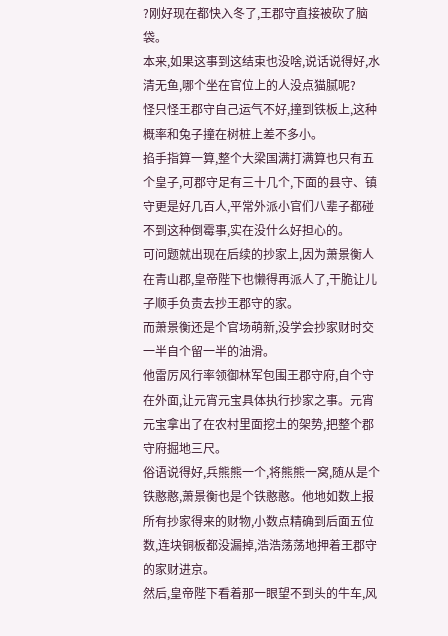?刚好现在都快入冬了,王郡守直接被砍了脑袋。
本来,如果这事到这结束也没啥,说话说得好,水清无鱼,哪个坐在官位上的人没点猫腻呢?
怪只怪王郡守自己运气不好,撞到铁板上,这种概率和兔子撞在树桩上差不多小。
掐手指算一算,整个大梁国满打满算也只有五个皇子,可郡守足有三十几个,下面的县守、镇守更是好几百人,平常外派小官们八辈子都碰不到这种倒霉事,实在没什么好担心的。
可问题就出现在后续的抄家上,因为萧景衡人在青山郡,皇帝陛下也懒得再派人了,干脆让儿子顺手负责去抄王郡守的家。
而萧景衡还是个官场萌新,没学会抄家财时交一半自个留一半的油滑。
他雷厉风行率领御林军包围王郡守府,自个守在外面,让元宵元宝具体执行抄家之事。元宵元宝拿出了在农村里面挖土的架势,把整个郡守府掘地三尺。
俗语说得好,兵熊熊一个,将熊熊一窝,随从是个铁憨憨,萧景衡也是个铁憨憨。他地如数上报所有抄家得来的财物,小数点精确到后面五位数,连块铜板都没漏掉,浩浩荡荡地押着王郡守的家财进京。
然后,皇帝陛下看着那一眼望不到头的牛车,风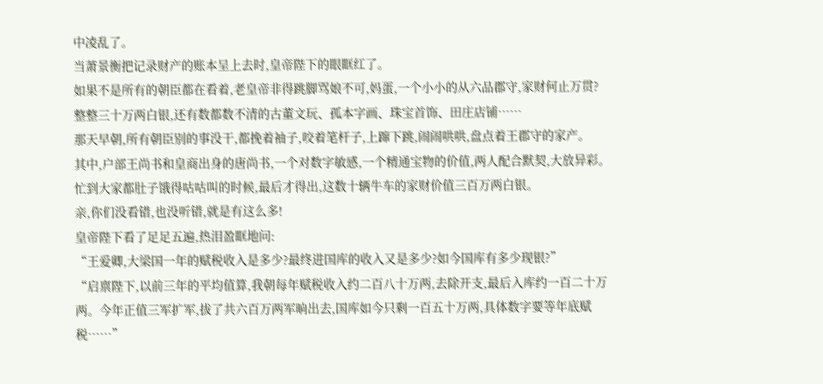中凌乱了。
当萧景衡把记录财产的账本呈上去时,皇帝陛下的眼眶红了。
如果不是所有的朝臣都在看着,老皇帝非得跳脚骂娘不可,妈蛋,一个小小的从六品郡守,家财何止万贯?
整整三十万两白银,还有数都数不清的古董文玩、孤本字画、珠宝首饰、田庄店铺……
那天早朝,所有朝臣别的事没干,都挽着袖子,咬着笔杆子,上蹿下跳,闹闹哄哄,盘点着王郡守的家产。
其中,户部王尚书和皇商出身的唐尚书,一个对数字敏感,一个精通宝物的价值,两人配合默契,大放异彩。
忙到大家都肚子饿得咕咕叫的时候,最后才得出,这数十辆牛车的家财价值三百万两白银。
亲,你们没看错,也没听错,就是有这么多!
皇帝陛下看了足足五遍,热泪盈眶地问:
“王爱卿,大梁国一年的赋税收入是多少?最终进国库的收入又是多少?如今国库有多少现银?”
“启禀陛下,以前三年的平均值算,我朝每年赋税收入约二百八十万两,去除开支,最后入库约一百二十万两。今年正值三军扩军,拔了共六百万两军晌出去,国库如今只剩一百五十万两,具体数字要等年底赋税……”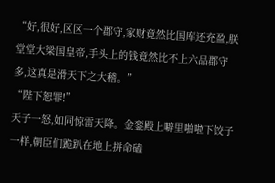“好,很好,区区一个郡守,家财竟然比国库还充盈,朕堂堂大梁国皇帝,手头上的钱竟然比不上六品郡守多,这真是滑天下之大稽。”
“陛下恕罪!”
天子一怒,如同惊雷天降。金銮殿上噼里啪啦下饺子一样,朝臣们跪趴在地上拼命磕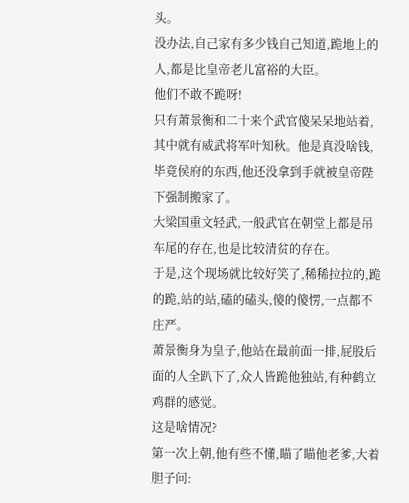头。
没办法,自己家有多少钱自己知道,跪地上的人,都是比皇帝老儿富裕的大臣。
他们不敢不跪呀!
只有萧景衡和二十来个武官傻呆呆地站着,其中就有威武将军叶知秋。他是真没啥钱,毕竟侯府的东西,他还没拿到手就被皇帝陛下强制搬家了。
大梁国重文轻武,一般武官在朝堂上都是吊车尾的存在,也是比较清贫的存在。
于是,这个现场就比较好笑了,稀稀拉拉的,跪的跪,站的站,磕的磕头,傻的傻愣,一点都不庄严。
萧景衡身为皇子,他站在最前面一排,屁股后面的人全趴下了,众人皆跪他独站,有种鹤立鸡群的感觉。
这是啥情况?
第一次上朝,他有些不懂,瞄了瞄他老爹,大着胆子问: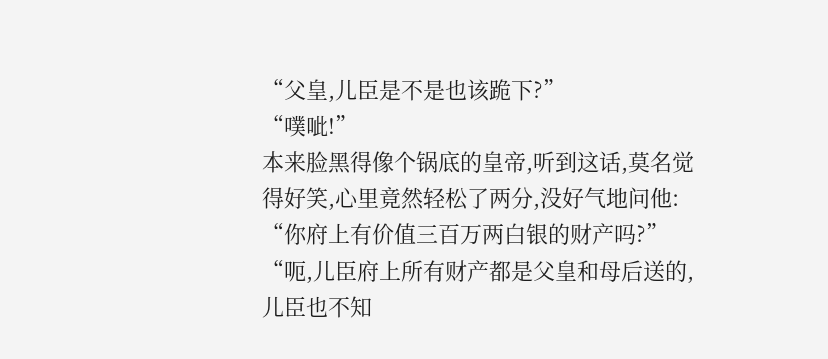“父皇,儿臣是不是也该跪下?”
“噗呲!”
本来脸黑得像个锅底的皇帝,听到这话,莫名觉得好笑,心里竟然轻松了两分,没好气地问他:
“你府上有价值三百万两白银的财产吗?”
“呃,儿臣府上所有财产都是父皇和母后送的,儿臣也不知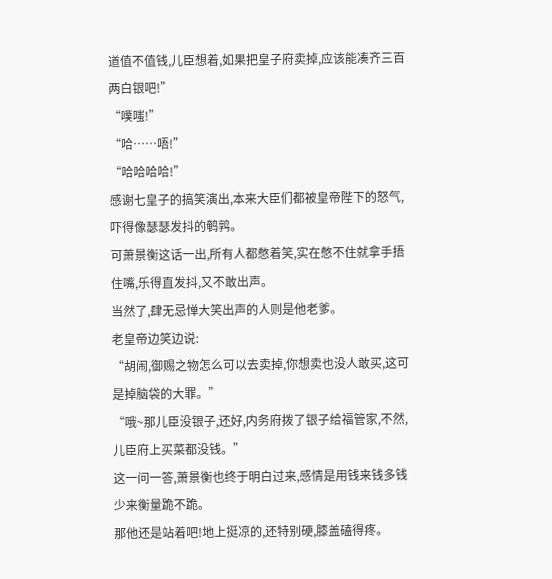道值不值钱,儿臣想着,如果把皇子府卖掉,应该能凑齐三百两白银吧!”
“噗嗤!”
“哈……唔!”
“哈哈哈哈!”
感谢七皇子的搞笑演出,本来大臣们都被皇帝陛下的怒气,吓得像瑟瑟发抖的鹌鹑。
可萧景衡这话一出,所有人都憋着笑,实在憋不住就拿手捂住嘴,乐得直发抖,又不敢出声。
当然了,肆无忌惮大笑出声的人则是他老爹。
老皇帝边笑边说:
“胡闹,御赐之物怎么可以去卖掉,你想卖也没人敢买,这可是掉脑袋的大罪。”
“哦~那儿臣没银子,还好,内务府拨了银子给福管家,不然,儿臣府上买菜都没钱。”
这一问一答,萧景衡也终于明白过来,感情是用钱来钱多钱少来衡量跪不跪。
那他还是站着吧!地上挺凉的,还特别硬,膝盖磕得疼。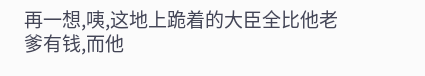再一想,咦,这地上跪着的大臣全比他老爹有钱,而他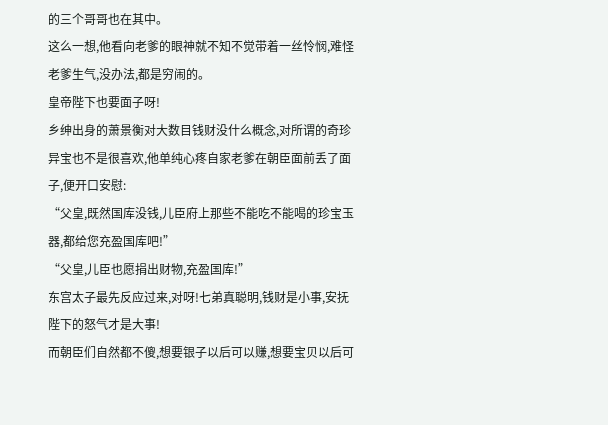的三个哥哥也在其中。
这么一想,他看向老爹的眼神就不知不觉带着一丝怜悯,难怪老爹生气,没办法,都是穷闹的。
皇帝陛下也要面子呀!
乡绅出身的萧景衡对大数目钱财没什么概念,对所谓的奇珍异宝也不是很喜欢,他单纯心疼自家老爹在朝臣面前丢了面子,便开口安慰:
“父皇,既然国库没钱,儿臣府上那些不能吃不能喝的珍宝玉器,都给您充盈国库吧!”
“父皇,儿臣也愿捐出财物,充盈国库!”
东宫太子最先反应过来,对呀!七弟真聪明,钱财是小事,安抚陛下的怒气才是大事!
而朝臣们自然都不傻,想要银子以后可以赚,想要宝贝以后可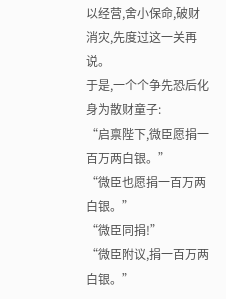以经营,舍小保命,破财消灾,先度过这一关再说。
于是,一个个争先恐后化身为散财童子:
“启禀陛下,微臣愿捐一百万两白银。”
“微臣也愿捐一百万两白银。”
“微臣同捐!”
“微臣附议,捐一百万两白银。”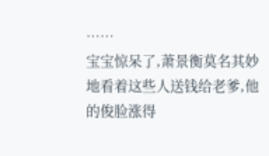……
宝宝惊呆了,萧景衡莫名其妙地看着这些人送钱给老爹,他的俊脸涨得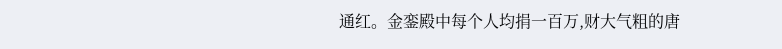通红。金銮殿中每个人均捐一百万,财大气粗的唐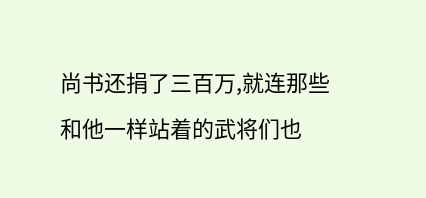尚书还捐了三百万,就连那些和他一样站着的武将们也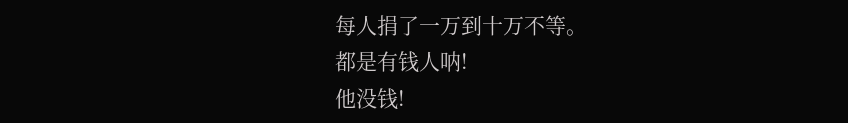每人捐了一万到十万不等。
都是有钱人呐!
他没钱!